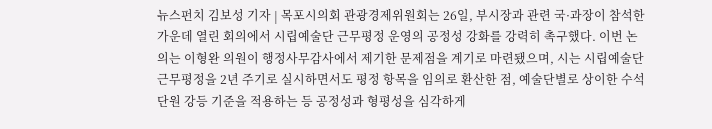뉴스펀치 김보성 기자 | 목포시의회 관광경제위원회는 26일, 부시장과 관련 국·과장이 참석한 가운데 열린 회의에서 시립예술단 근무평정 운영의 공정성 강화를 강력히 촉구했다. 이번 논의는 이형완 의원이 행정사무감사에서 제기한 문제점을 계기로 마련됐으며, 시는 시립예술단 근무평정을 2년 주기로 실시하면서도 평정 항목을 임의로 환산한 점, 예술단별로 상이한 수석단원 강등 기준을 적용하는 등 공정성과 형평성을 심각하게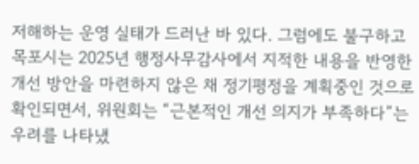저해하는 운영 실태가 드러난 바 있다. 그럼에도 불구하고 목포시는 2025년 행정사무감사에서 지적한 내용을 반영한 개선 방안을 마련하지 않은 채 정기평정을 계획중인 것으로 확인되면서, 위원회는 “근본적인 개선 의지가 부족하다”는 우려를 나타냈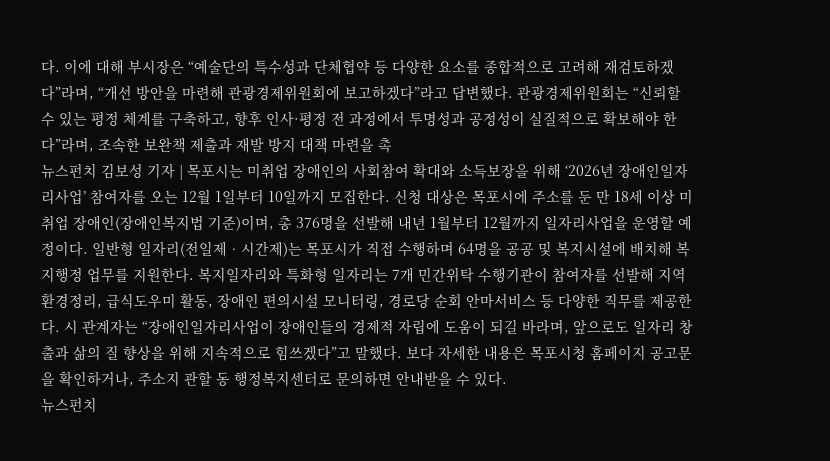다. 이에 대해 부시장은 “예술단의 특수성과 단체협약 등 다양한 요소를 종합적으로 고려해 재검토하겠다”라며, “개선 방안을 마련해 관광경제위원회에 보고하겠다”라고 답변했다. 관광경제위원회는 “신뢰할 수 있는 평정 체계를 구축하고, 향후 인사·평정 전 과정에서 투명성과 공정성이 실질적으로 확보해야 한다”라며, 조속한 보완책 제출과 재발 방지 대책 마련을 촉
뉴스펀치 김보성 기자 | 목포시는 미취업 장애인의 사회참여 확대와 소득보장을 위해 ‘2026년 장애인일자리사업’ 참여자를 오는 12월 1일부터 10일까지 모집한다. 신청 대상은 목포시에 주소를 둔 만 18세 이상 미취업 장애인(장애인복지법 기준)이며, 총 376명을 선발해 내년 1월부터 12월까지 일자리사업을 운영할 예정이다. 일반형 일자리(전일제‧시간제)는 목포시가 직접 수행하며 64명을 공공 및 복지시설에 배치해 복지행정 업무를 지원한다. 복지일자리와 특화형 일자리는 7개 민간위탁 수행기관이 참여자를 선발해 지역 환경정리, 급식도우미 활동, 장애인 편의시설 모니터링, 경로당 순회 안마서비스 등 다양한 직무를 제공한다. 시 관계자는 “장애인일자리사업이 장애인들의 경제적 자립에 도움이 되길 바라며, 앞으로도 일자리 창출과 삶의 질 향상을 위해 지속적으로 힘쓰겠다”고 말했다. 보다 자세한 내용은 목포시청 홈페이지 공고문을 확인하거나, 주소지 관할 동 행정복지센터로 문의하면 안내받을 수 있다.
뉴스펀치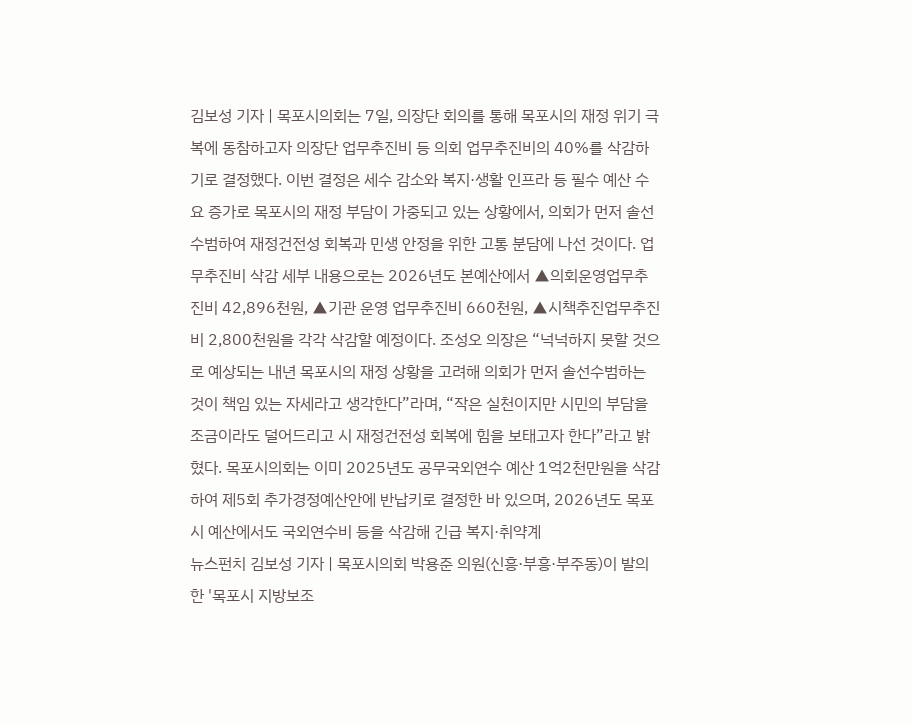김보성 기자 | 목포시의회는 7일, 의장단 회의를 통해 목포시의 재정 위기 극복에 동참하고자 의장단 업무추진비 등 의회 업무추진비의 40%를 삭감하기로 결정했다. 이번 결정은 세수 감소와 복지·생활 인프라 등 필수 예산 수요 증가로 목포시의 재정 부담이 가중되고 있는 상황에서, 의회가 먼저 솔선수범하여 재정건전성 회복과 민생 안정을 위한 고통 분담에 나선 것이다. 업무추진비 삭감 세부 내용으로는 2026년도 본예산에서 ▲의회운영업무추진비 42,896천원, ▲기관 운영 업무추진비 660천원, ▲시책추진업무추진비 2,800천원을 각각 삭감할 예정이다. 조성오 의장은 “넉넉하지 못할 것으로 예상되는 내년 목포시의 재정 상황을 고려해 의회가 먼저 솔선수범하는 것이 책임 있는 자세라고 생각한다”라며, “작은 실천이지만 시민의 부담을 조금이라도 덜어드리고 시 재정건전성 회복에 힘을 보태고자 한다”라고 밝혔다. 목포시의회는 이미 2025년도 공무국외연수 예산 1억2천만원을 삭감하여 제5회 추가경정예산안에 반납키로 결정한 바 있으며, 2026년도 목포시 예산에서도 국외연수비 등을 삭감해 긴급 복지·취약계
뉴스펀치 김보성 기자 | 목포시의회 박용준 의원(신흥·부흥·부주동)이 발의한 '목포시 지방보조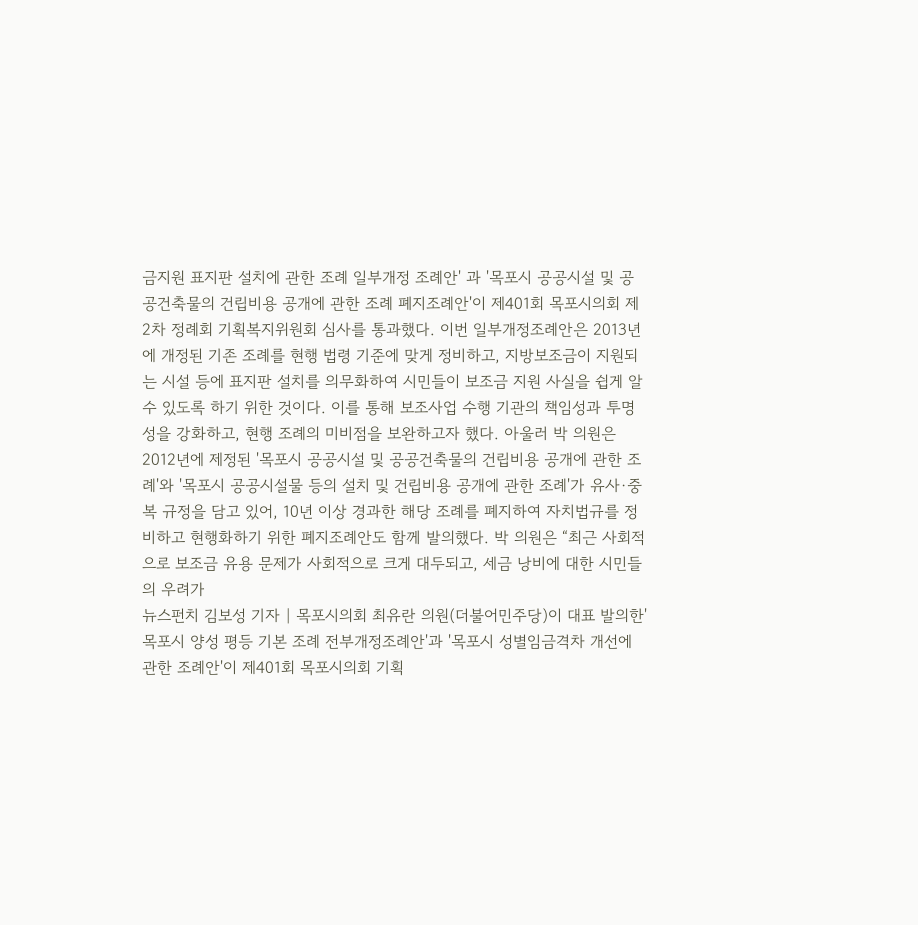금지원 표지판 설치에 관한 조례 일부개정 조례안' 과 '목포시 공공시설 및 공공건축물의 건립비용 공개에 관한 조례 폐지조례안'이 제401회 목포시의회 제2차 정례회 기획복지위원회 심사를 통과했다. 이번 일부개정조례안은 2013년에 개정된 기존 조례를 현행 법령 기준에 맞게 정비하고, 지방보조금이 지원되는 시설 등에 표지판 설치를 의무화하여 시민들이 보조금 지원 사실을 쉽게 알 수 있도록 하기 위한 것이다. 이를 통해 보조사업 수행 기관의 책임성과 투명성을 강화하고, 현행 조례의 미비점을 보완하고자 했다. 아울러 박 의원은 2012년에 제정된 '목포시 공공시설 및 공공건축물의 건립비용 공개에 관한 조례'와 '목포시 공공시설물 등의 설치 및 건립비용 공개에 관한 조례'가 유사·중복 규정을 담고 있어, 10년 이상 경과한 해당 조례를 폐지하여 자치법규를 정비하고 현행화하기 위한 폐지조례안도 함께 발의했다. 박 의원은 “최근 사회적으로 보조금 유용 문제가 사회적으로 크게 대두되고, 세금 낭비에 대한 시민들의 우려가
뉴스펀치 김보성 기자 | 목포시의회 최유란 의원(더불어민주당)이 대표 발의한'목포시 양성 평등 기본 조례 전부개정조례안'과 '목포시 성별임금격차 개선에 관한 조례안'이 제401회 목포시의회 기획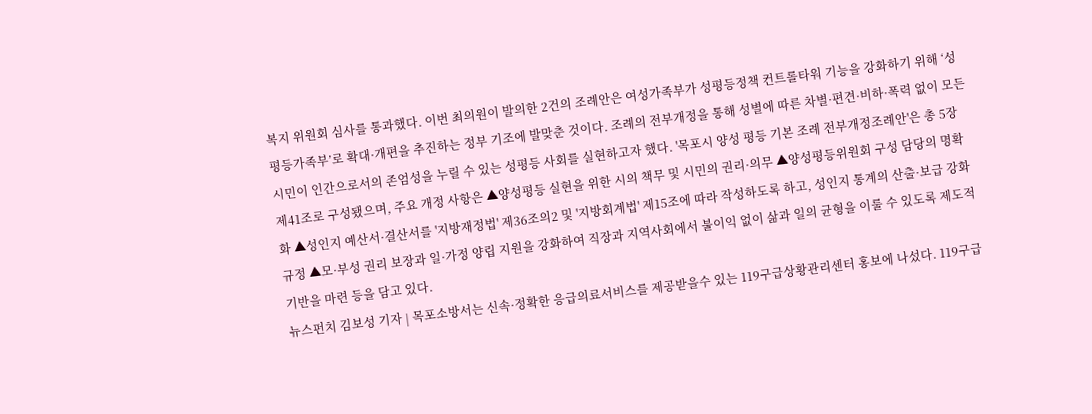복지 위원회 심사를 통과했다. 이번 최의원이 발의한 2건의 조례안은 여성가족부가 성평등정책 컨트롤타워 기능을 강화하기 위해 ‘성평등가족부’로 확대·개편을 추진하는 정부 기조에 발맞춘 것이다. 조례의 전부개정을 통해 성별에 따른 차별·편견·비하·폭력 없이 모든 시민이 인간으로서의 존엄성을 누릴 수 있는 성평등 사회를 실현하고자 했다. '목포시 양성 평등 기본 조례 전부개정조례안'은 총 5장 제41조로 구성됐으며, 주요 개정 사항은 ▲양성평등 실현을 위한 시의 책무 및 시민의 권리·의무 ▲양성평등위원회 구성 담당의 명확화 ▲성인지 예산서·결산서를 '지방재정법' 제36조의2 및 '지방회계법' 제15조에 따라 작성하도록 하고, 성인지 통계의 산출·보급 강화 규정 ▲모·부성 권리 보장과 일·가정 양립 지원을 강화하여 직장과 지역사회에서 불이익 없이 삶과 일의 균형을 이룰 수 있도록 제도적 기반을 마련 등을 담고 있다.
뉴스펀치 김보성 기자 | 목포소방서는 신속·정확한 응급의료서비스를 제공받을수 있는 119구급상황관리센터 홍보에 나섰다. 119구급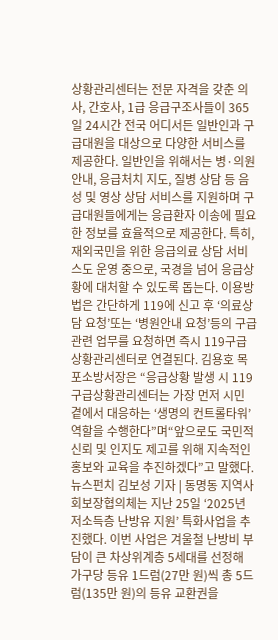상황관리센터는 전문 자격을 갖춘 의사, 간호사, 1급 응급구조사들이 365일 24시간 전국 어디서든 일반인과 구급대원을 대상으로 다양한 서비스를 제공한다. 일반인을 위해서는 병·의원 안내, 응급처치 지도, 질병 상담 등 음성 및 영상 상담 서비스를 지원하며 구급대원들에게는 응급환자 이송에 필요한 정보를 효율적으로 제공한다. 특히, 재외국민을 위한 응급의료 상담 서비스도 운영 중으로, 국경을 넘어 응급상황에 대처할 수 있도록 돕는다. 이용방법은 간단하게 119에 신고 후 ‘의료상담 요청’또는 ‘병원안내 요청’등의 구급 관련 업무를 요청하면 즉시 119구급상황관리센터로 연결된다. 김용호 목포소방서장은 “응급상황 발생 시 119구급상황관리센터는 가장 먼저 시민 곁에서 대응하는 ‘생명의 컨트롤타워’역할을 수행한다”며“앞으로도 국민적 신뢰 및 인지도 제고를 위해 지속적인 홍보와 교육을 추진하겠다”고 말했다.
뉴스펀치 김보성 기자 | 동명동 지역사회보장협의체는 지난 25일 ‘2025년 저소득층 난방유 지원’ 특화사업을 추진했다. 이번 사업은 겨울철 난방비 부담이 큰 차상위계층 5세대를 선정해 가구당 등유 1드럼(27만 원)씩 총 5드럼(135만 원)의 등유 교환권을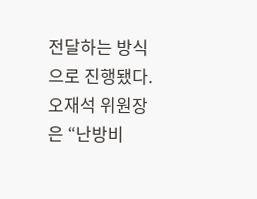전달하는 방식으로 진행됐다. 오재석 위원장은 “난방비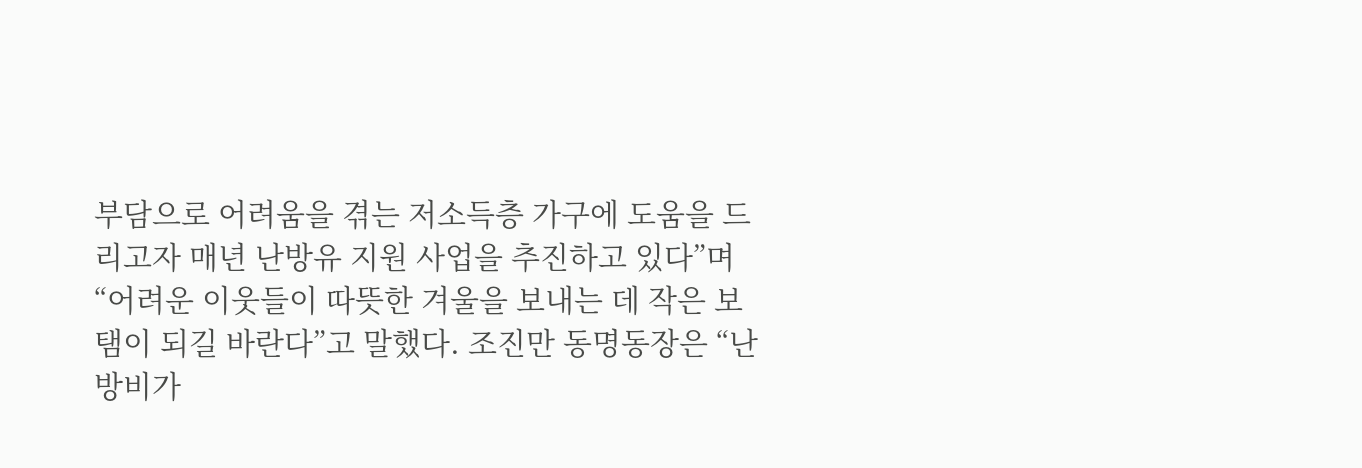부담으로 어려움을 겪는 저소득층 가구에 도움을 드리고자 매년 난방유 지원 사업을 추진하고 있다”며 “어려운 이웃들이 따뜻한 겨울을 보내는 데 작은 보탬이 되길 바란다”고 말했다. 조진만 동명동장은 “난방비가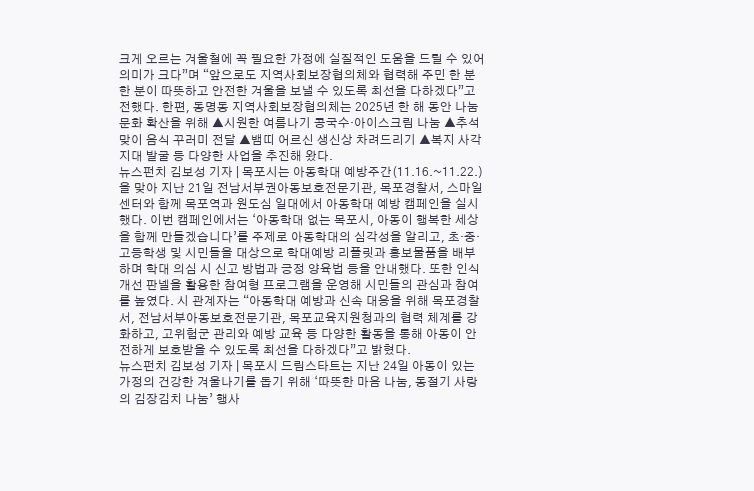크게 오르는 겨울철에 꼭 필요한 가정에 실질적인 도움을 드릴 수 있어 의미가 크다”며 “앞으로도 지역사회보장협의체와 협력해 주민 한 분 한 분이 따뜻하고 안전한 겨울을 보낼 수 있도록 최선을 다하겠다”고 전했다. 한편, 동명동 지역사회보장협의체는 2025년 한 해 동안 나눔 문화 확산을 위해 ▲시원한 여름나기 콩국수·아이스크림 나눔 ▲추석맞이 음식 꾸러미 전달 ▲뱀띠 어르신 생신상 차려드리기 ▲복지 사각지대 발굴 등 다양한 사업을 추진해 왔다.
뉴스펀치 김보성 기자 | 목포시는 아동학대 예방주간(11.16.~11.22.)을 맞아 지난 21일 전남서부권아동보호전문기관, 목포경찰서, 스마일센터와 함께 목포역과 원도심 일대에서 아동학대 예방 캠페인을 실시했다. 이번 캠페인에서는 ‘아동학대 없는 목포시, 아동이 행복한 세상을 함께 만들겠습니다’를 주제로 아동학대의 심각성을 알리고, 초·중·고등학생 및 시민들을 대상으로 학대예방 리플릿과 홍보물품을 배부하며 학대 의심 시 신고 방법과 긍정 양육법 등을 안내했다. 또한 인식개선 판넬을 활용한 참여형 프로그램을 운영해 시민들의 관심과 참여를 높였다. 시 관계자는 “아동학대 예방과 신속 대응을 위해 목포경찰서, 전남서부아동보호전문기관, 목포교육지원청과의 협력 체계를 강화하고, 고위험군 관리와 예방 교육 등 다양한 활동을 통해 아동이 안전하게 보호받을 수 있도록 최선을 다하겠다”고 밝혔다.
뉴스펀치 김보성 기자 | 목포시 드림스타트는 지난 24일 아동이 있는 가정의 건강한 겨울나기를 돕기 위해 ‘따뜻한 마음 나눔, 동절기 사랑의 김장김치 나눔’ 행사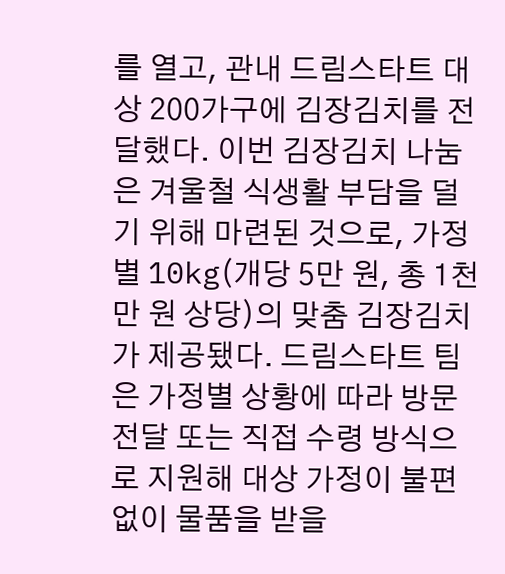를 열고, 관내 드림스타트 대상 200가구에 김장김치를 전달했다. 이번 김장김치 나눔은 겨울철 식생활 부담을 덜기 위해 마련된 것으로, 가정별 10kg(개당 5만 원, 총 1천만 원 상당)의 맞춤 김장김치가 제공됐다. 드림스타트 팀은 가정별 상황에 따라 방문 전달 또는 직접 수령 방식으로 지원해 대상 가정이 불편 없이 물품을 받을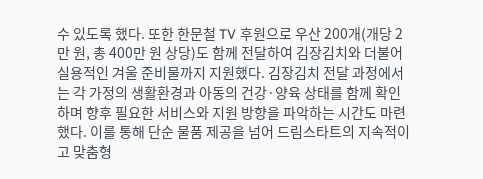수 있도록 했다. 또한 한문철 TV 후원으로 우산 200개(개당 2만 원, 총 400만 원 상당)도 함께 전달하여 김장김치와 더불어 실용적인 겨울 준비물까지 지원했다. 김장김치 전달 과정에서는 각 가정의 생활환경과 아동의 건강·양육 상태를 함께 확인하며 향후 필요한 서비스와 지원 방향을 파악하는 시간도 마련했다. 이를 통해 단순 물품 제공을 넘어 드림스타트의 지속적이고 맞춤형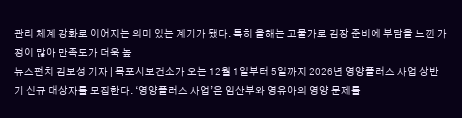관리 체계 강화로 이어지는 의미 있는 계기가 됐다. 특히 올해는 고물가로 김장 준비에 부담을 느낀 가정이 많아 만족도가 더욱 높
뉴스펀치 김보성 기자 | 목포시보건소가 오는 12월 1일부터 5일까지 2026년 영양플러스 사업 상반기 신규 대상자를 모집한다. ‘영양플러스 사업’은 임산부와 영유아의 영양 문제를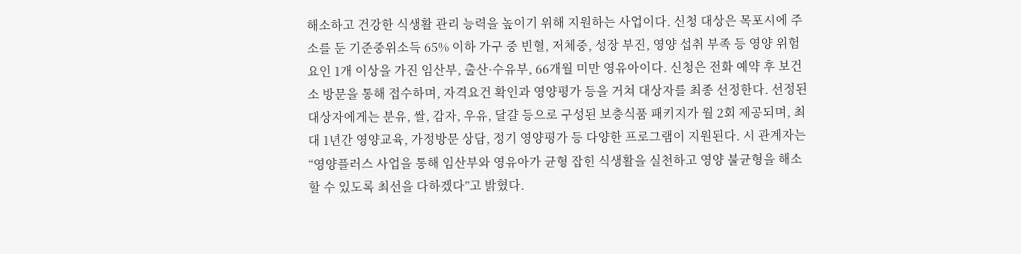해소하고 건강한 식생활 관리 능력을 높이기 위해 지원하는 사업이다. 신청 대상은 목포시에 주소를 둔 기준중위소득 65% 이하 가구 중 빈혈, 저체중, 성장 부진, 영양 섭취 부족 등 영양 위험 요인 1개 이상을 가진 임산부, 출산·수유부, 66개월 미만 영유아이다. 신청은 전화 예약 후 보건소 방문을 통해 접수하며, 자격요건 확인과 영양평가 등을 거쳐 대상자를 최종 선정한다. 선정된 대상자에게는 분유, 쌀, 감자, 우유, 달걀 등으로 구성된 보충식품 패키지가 월 2회 제공되며, 최대 1년간 영양교육, 가정방문 상담, 정기 영양평가 등 다양한 프로그램이 지원된다. 시 관계자는 “영양플러스 사업을 통해 임산부와 영유아가 균형 잡힌 식생활을 실천하고 영양 불균형을 해소할 수 있도록 최선을 다하겠다”고 밝혔다.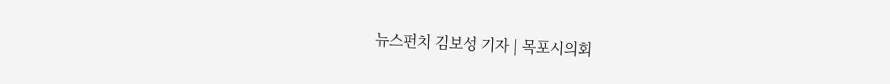뉴스펀치 김보성 기자 | 목포시의회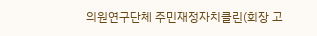의원연구단체 주민재정자치클린(회장 고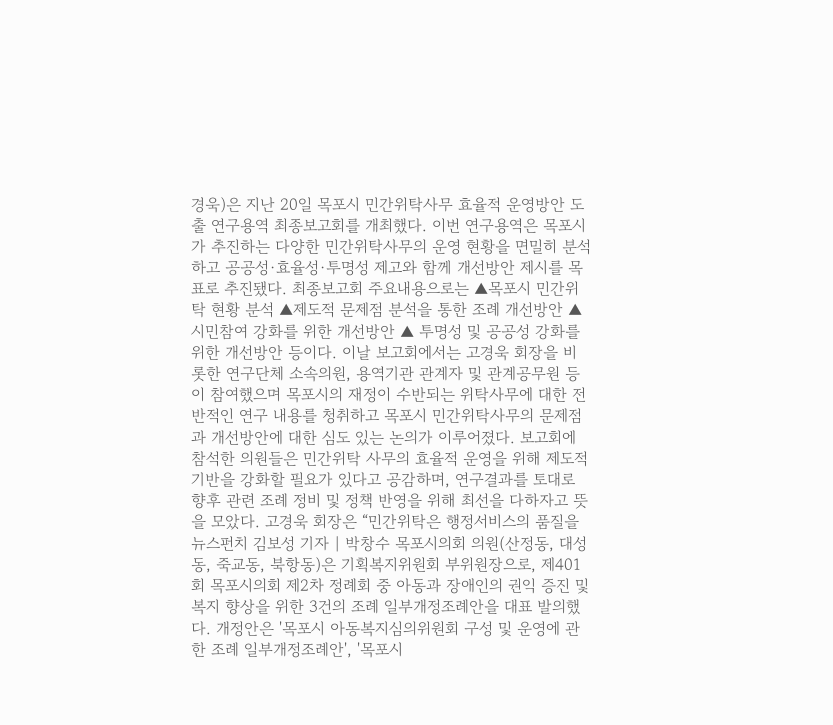경욱)은 지난 20일 목포시 민간위탁사무 효율적 운영방안 도출 연구용역 최종보고회를 개최했다. 이번 연구용역은 목포시가 추진하는 다양한 민간위탁사무의 운영 현황을 면밀히 분석하고 공공성·효율성·투명성 제고와 함께 개선방안 제시를 목표로 추진됐다. 최종보고회 주요내용으로는 ▲목포시 민간위탁 현황 분석 ▲제도적 문제점 분석을 통한 조례 개선방안 ▲시민참여 강화를 위한 개선방안 ▲ 투명성 및 공공성 강화를 위한 개선방안 등이다. 이날 보고회에서는 고경욱 회장을 비롯한 연구단체 소속의원, 용역기관 관계자 및 관계공무원 등이 참여했으며 목포시의 재정이 수반되는 위탁사무에 대한 전반적인 연구 내용를 청취하고 목포시 민간위탁사무의 문제점과 개선방안에 대한 심도 있는 논의가 이루어졌다. 보고회에 참석한 의원들은 민간위탁 사무의 효율적 운영을 위해 제도적 기반을 강화할 필요가 있다고 공감하며, 연구결과를 토대로 향후 관련 조례 정비 및 정책 반영을 위해 최선을 다하자고 뜻을 모았다. 고경욱 회장은 “민간위탁은 행정서비스의 품질을
뉴스펀치 김보성 기자 | 박창수 목포시의회 의원(산정동, 대성동, 죽교동, 북항동)은 기획복지위원회 부위원장으로, 제401회 목포시의회 제2차 정례회 중 아동과 장애인의 권익 증진 및 복지 향상을 위한 3건의 조례 일부개정조례안을 대표 발의했다. 개정안은 '목포시 아동복지심의위원회 구성 및 운영에 관한 조례 일부개정조례안', '목포시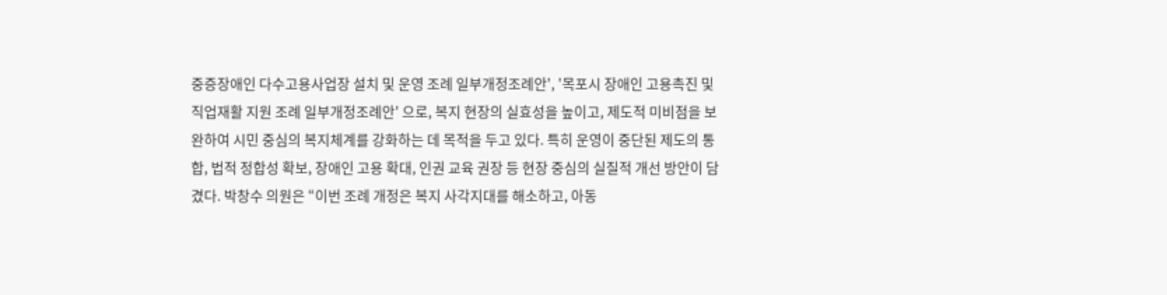중증장애인 다수고용사업장 설치 및 운영 조례 일부개정조례안', '목포시 장애인 고용촉진 및 직업재활 지원 조례 일부개정조례안' 으로, 복지 현장의 실효성을 높이고, 제도적 미비점을 보완하여 시민 중심의 복지체계를 강화하는 데 목적을 두고 있다. 특히 운영이 중단된 제도의 통합, 법적 정합성 확보, 장애인 고용 확대, 인권 교육 권장 등 현장 중심의 실질적 개선 방안이 담겼다. 박창수 의원은 “이번 조례 개정은 복지 사각지대를 해소하고, 아동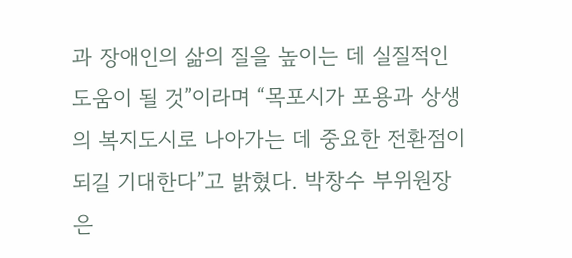과 장애인의 삶의 질을 높이는 데 실질적인 도움이 될 것”이라며 “목포시가 포용과 상생의 복지도시로 나아가는 데 중요한 전환점이 되길 기대한다”고 밝혔다. 박창수 부위원장은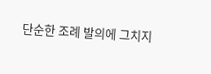단순한 조례 발의에 그치지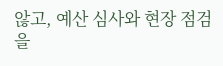않고, 예산 심사와 현장 점검을